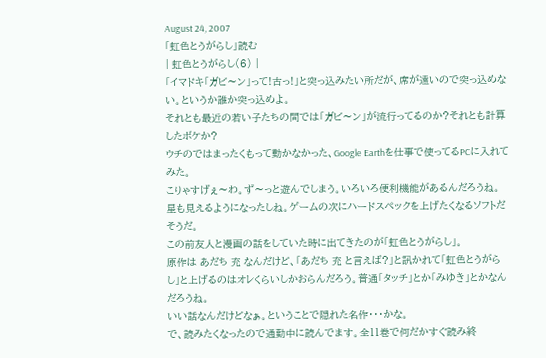August 24, 2007
「虹色とうがらし」読む
| 虹色とうがらし(6) |
「イマドキ「ガビ〜ン」って!古っ!」と突っ込みたい所だが、席が遠いので突っ込めない。というか誰か突っ込めよ。
それとも最近の若い子たちの間では「ガビ〜ン」が流行ってるのか?それとも計算したボケか?
ウチのではまったくもって動かなかった、Google Earthを仕事で使ってるPCに入れてみた。
こりゃすげぇ〜わ。ず〜っと遊んでしまう。いろいろ便利機能があるんだろうね。
星も見えるようになったしね。ゲームの次にハードスペックを上げたくなるソフトだそうだ。
この前友人と漫画の話をしていた時に出てきたのが「虹色とうがらし」。
原作は あだち 充 なんだけど、「あだち 充 と言えば?」と訊かれて「虹色とうがらし」と上げるのはオレくらいしかおらんだろう。普通「タッチ」とか「みゆき」とかなんだろうね。
いい話なんだけどなぁ。ということで隠れた名作・・・かな。
で、読みたくなったので通勤中に読んでます。全11巻で何だかすぐ読み終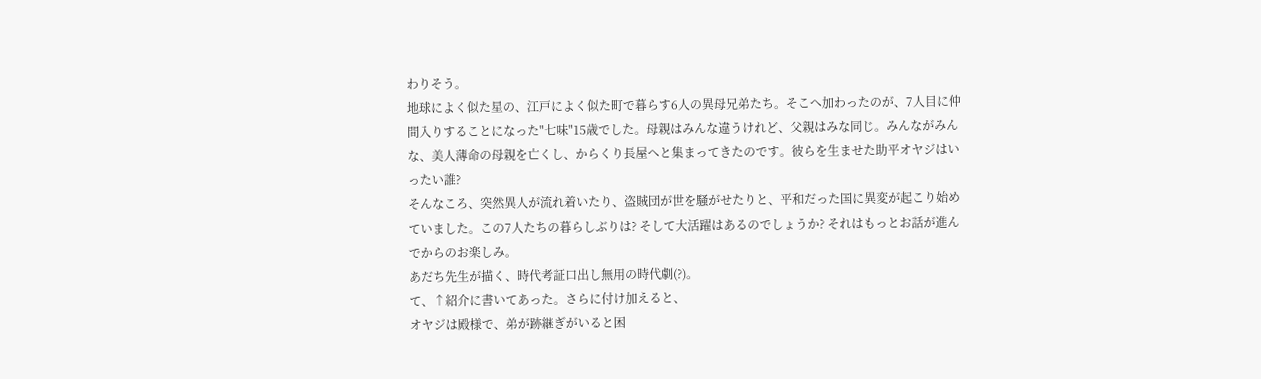わりそう。
地球によく似た星の、江戸によく似た町で暮らす6人の異母兄弟たち。そこへ加わったのが、7人目に仲間入りすることになった"七味"15歳でした。母親はみんな違うけれど、父親はみな同じ。みんながみんな、美人薄命の母親を亡くし、からくり長屋へと集まってきたのです。彼らを生ませた助平オヤジはいったい誰?
そんなころ、突然異人が流れ着いたり、盗賊団が世を騒がせたりと、平和だった国に異変が起こり始めていました。この7人たちの暮らしぶりは? そして大活躍はあるのでしょうか? それはもっとお話が進んでからのお楽しみ。
あだち先生が描く、時代考証口出し無用の時代劇(?)。
て、↑紹介に書いてあった。さらに付け加えると、
オヤジは殿様で、弟が跡継ぎがいると困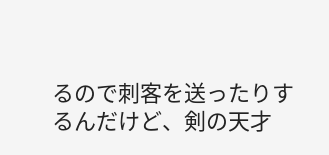るので刺客を送ったりするんだけど、剣の天才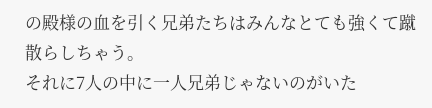の殿様の血を引く兄弟たちはみんなとても強くて蹴散らしちゃう。
それに7人の中に一人兄弟じゃないのがいた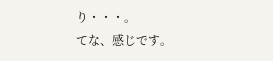り・・・。
てな、感じです。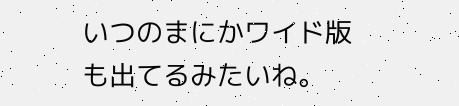いつのまにかワイド版も出てるみたいね。